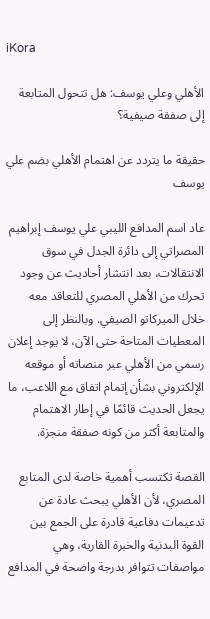iKora

الأهلي وعلي يوسف: هل تتحول المتابعة إلى صفقة صيفية؟

حقيقة ما يتردد عن اهتمام الأهلي بضم علي يوسف

عاد اسم المدافع الليبي علي يوسف إبراهيم المصراتي إلى دائرة الجدل في سوق الانتقالات، بعد انتشار أحاديث عن وجود تحرك من الأهلي المصري للتعاقد معه خلال الميركاتو الصيفي. وبالنظر إلى المعطيات المتاحة حتى الآن، لا يوجد إعلان رسمي من الأهلي عبر منصاته أو موقعه الإلكتروني بشأن إتمام اتفاق مع اللاعب، ما يجعل الحديث قائمًا في إطار الاهتمام والمتابعة أكثر من كونه صفقة منجزة.

القصة تكتسب أهمية خاصة لدى المتابع المصري، لأن الأهلي يبحث عادة عن تدعيمات دفاعية قادرة على الجمع بين القوة البدنية والخبرة القارية، وهي مواصفات تتوافر بدرجة واضحة في المدافع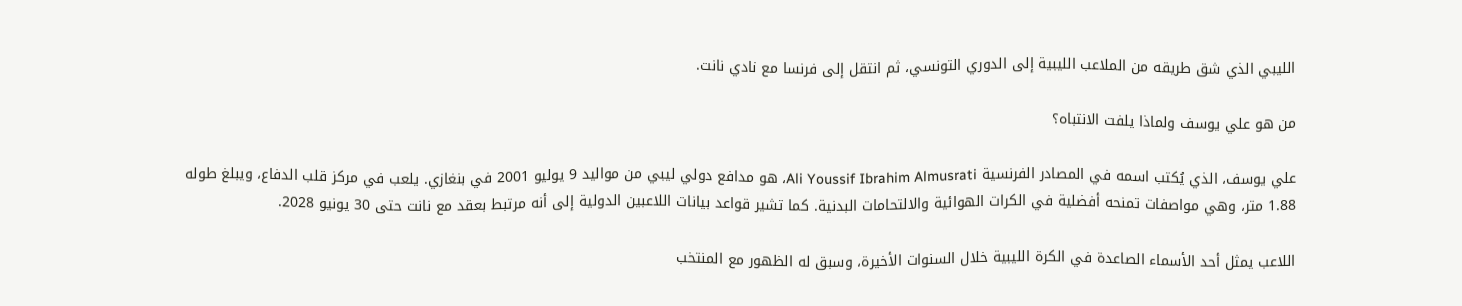الليبي الذي شق طريقه من الملاعب الليبية إلى الدوري التونسي، ثم انتقل إلى فرنسا مع نادي نانت.

من هو علي يوسف ولماذا يلفت الانتباه؟

علي يوسف، الذي يُكتب اسمه في المصادر الفرنسية Ali Youssif Ibrahim Almusrati، هو مدافع دولي ليبي من مواليد 9 يوليو 2001 في بنغازي. يلعب في مركز قلب الدفاع، ويبلغ طوله 1.88 متر، وهي مواصفات تمنحه أفضلية في الكرات الهوائية والالتحامات البدنية. كما تشير قواعد بيانات اللاعبين الدولية إلى أنه مرتبط بعقد مع نانت حتى 30 يونيو 2028.

اللاعب يمثل أحد الأسماء الصاعدة في الكرة الليبية خلال السنوات الأخيرة، وسبق له الظهور مع المنتخب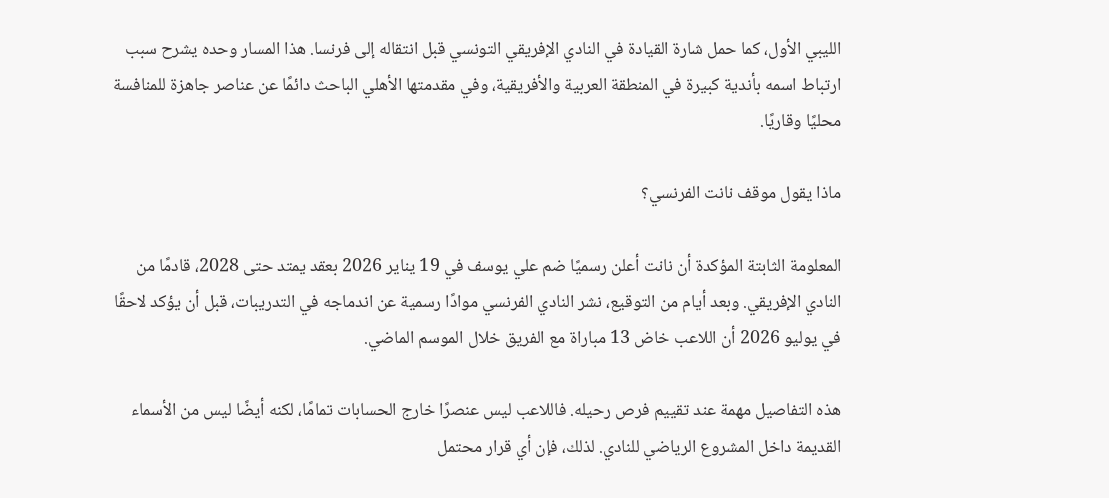الليبي الأول، كما حمل شارة القيادة في النادي الإفريقي التونسي قبل انتقاله إلى فرنسا. هذا المسار وحده يشرح سبب ارتباط اسمه بأندية كبيرة في المنطقة العربية والأفريقية، وفي مقدمتها الأهلي الباحث دائمًا عن عناصر جاهزة للمنافسة محليًا وقاريًا.

ماذا يقول موقف نانت الفرنسي؟

المعلومة الثابتة المؤكدة أن نانت أعلن رسميًا ضم علي يوسف في 19 يناير 2026 بعقد يمتد حتى 2028، قادمًا من النادي الإفريقي. وبعد أيام من التوقيع، نشر النادي الفرنسي موادًا رسمية عن اندماجه في التدريبات، قبل أن يؤكد لاحقًا في يوليو 2026 أن اللاعب خاض 13 مباراة مع الفريق خلال الموسم الماضي.

هذه التفاصيل مهمة عند تقييم فرص رحيله. فاللاعب ليس عنصرًا خارج الحسابات تمامًا، لكنه أيضًا ليس من الأسماء القديمة داخل المشروع الرياضي للنادي. لذلك، فإن أي قرار محتمل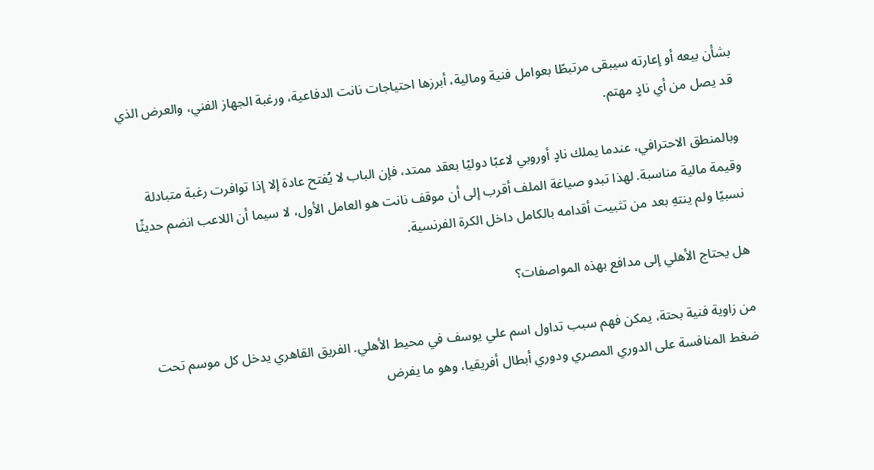بشأن بيعه أو إعارته سيبقى مرتبطًا بعوامل فنية ومالية، أبرزها احتياجات نانت الدفاعية، ورغبة الجهاز الفني، والعرض الذي قد يصل من أي نادٍ مهتم.

وبالمنطق الاحترافي، عندما يملك نادٍ أوروبي لاعبًا دوليًا بعقد ممتد، فإن الباب لا يُفتح عادة إلا إذا توافرت رغبة متبادلة وقيمة مالية مناسبة. لهذا تبدو صياغة الملف أقرب إلى أن موقف نانت هو العامل الأول، لا سيما أن اللاعب انضم حديثًا نسبيًا ولم ينتهِ بعد من تثبيت أقدامه بالكامل داخل الكرة الفرنسية.

هل يحتاج الأهلي إلى مدافع بهذه المواصفات؟

من زاوية فنية بحتة، يمكن فهم سبب تداول اسم علي يوسف في محيط الأهلي. الفريق القاهري يدخل كل موسم تحت ضغط المنافسة على الدوري المصري ودوري أبطال أفريقيا، وهو ما يفرض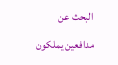البحث عن مدافعين يملكون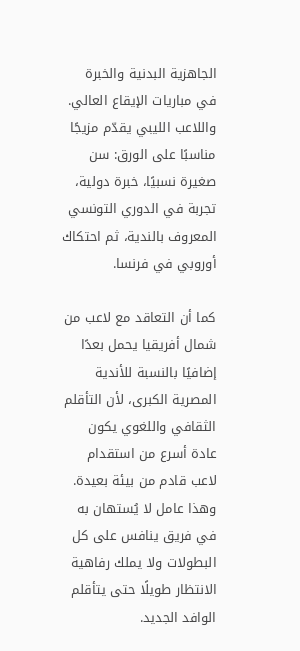الجاهزية البدنية والخبرة في مباريات الإيقاع العالي. واللاعب الليبي يقدّم مزيجًا مناسبًا على الورق: سن صغيرة نسبيًا، خبرة دولية، تجربة في الدوري التونسي المعروف بالندية، ثم احتكاك أوروبي في فرنسا.

كما أن التعاقد مع لاعب من شمال أفريقيا يحمل بعدًا إضافيًا بالنسبة للأندية المصرية الكبرى، لأن التأقلم الثقافي واللغوي يكون عادة أسرع من استقدام لاعب قادم من بيئة بعيدة. وهذا عامل لا يُستهان به في فريق ينافس على كل البطولات ولا يملك رفاهية الانتظار طويلًا حتى يتأقلم الوافد الجديد.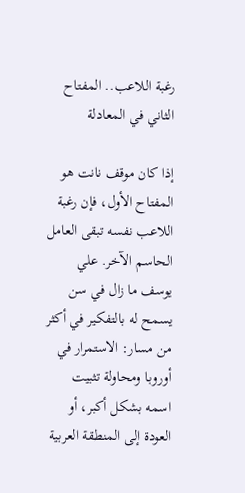رغبة اللاعب.. المفتاح الثاني في المعادلة

إذا كان موقف نانت هو المفتاح الأول، فإن رغبة اللاعب نفسه تبقى العامل الحاسم الآخر. علي يوسف ما زال في سن يسمح له بالتفكير في أكثر من مسار: الاستمرار في أوروبا ومحاولة تثبيت اسمه بشكل أكبر، أو العودة إلى المنطقة العربية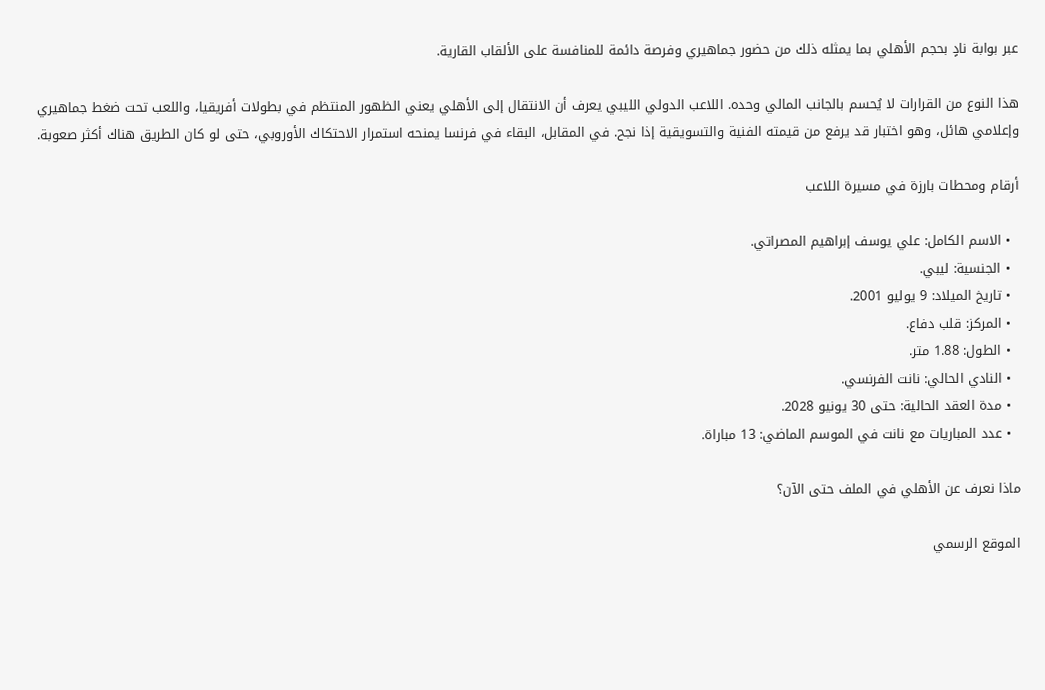عبر بوابة نادٍ بحجم الأهلي بما يمثله ذلك من حضور جماهيري وفرصة دائمة للمنافسة على الألقاب القارية.

هذا النوع من القرارات لا يُحسم بالجانب المالي وحده. اللاعب الدولي الليبي يعرف أن الانتقال إلى الأهلي يعني الظهور المنتظم في بطولات أفريقيا، واللعب تحت ضغط جماهيري وإعلامي هائل، وهو اختبار قد يرفع من قيمته الفنية والتسويقية إذا نجح. في المقابل، البقاء في فرنسا يمنحه استمرار الاحتكاك الأوروبي، حتى لو كان الطريق هناك أكثر صعوبة.

أرقام ومحطات بارزة في مسيرة اللاعب

  • الاسم الكامل: علي يوسف إبراهيم المصراتي.
  • الجنسية: ليبي.
  • تاريخ الميلاد: 9 يوليو 2001.
  • المركز: قلب دفاع.
  • الطول: 1.88 متر.
  • النادي الحالي: نانت الفرنسي.
  • مدة العقد الحالية: حتى 30 يونيو 2028.
  • عدد المباريات مع نانت في الموسم الماضي: 13 مباراة.

ماذا نعرف عن الأهلي في الملف حتى الآن؟

الموقع الرسمي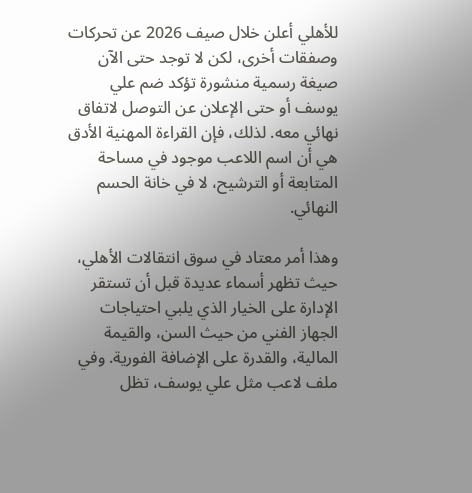للأهلي أعلن خلال صيف 2026 عن تحركات وصفقات أخرى، لكن لا توجد حتى الآن صيغة رسمية منشورة تؤكد ضم علي يوسف أو حتى الإعلان عن التوصل لاتفاق نهائي معه. لذلك، فإن القراءة المهنية الأدق هي أن اسم اللاعب موجود في مساحة المتابعة أو الترشيح، لا في خانة الحسم النهائي.

وهذا أمر معتاد في سوق انتقالات الأهلي، حيث تظهر أسماء عديدة قبل أن تستقر الإدارة على الخيار الذي يلبي احتياجات الجهاز الفني من حيث السن، والقيمة المالية، والقدرة على الإضافة الفورية. وفي ملف لاعب مثل علي يوسف، تظل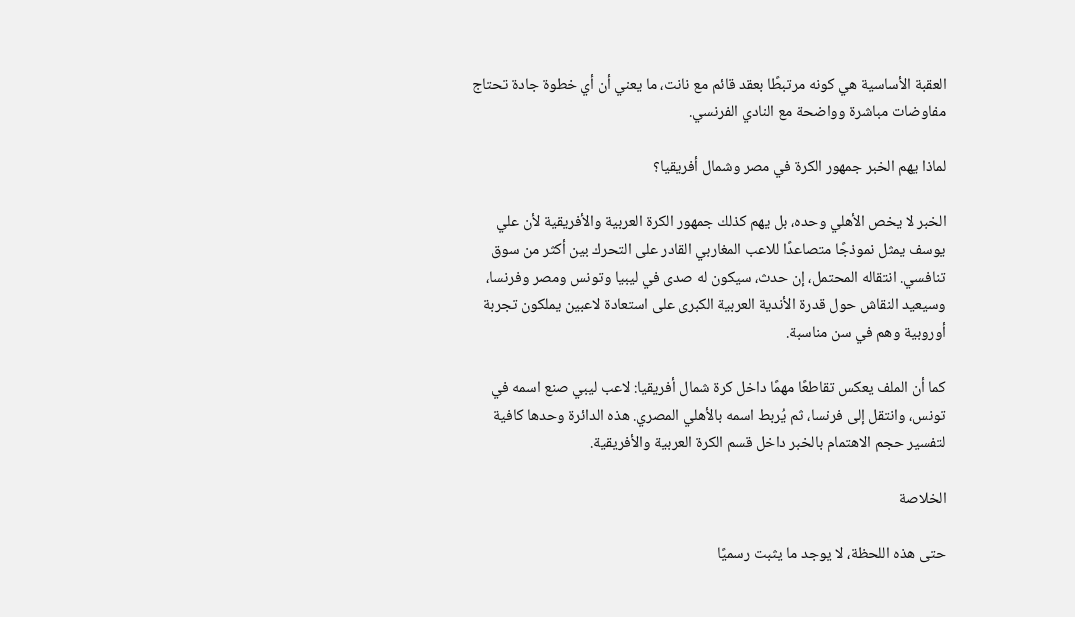العقبة الأساسية هي كونه مرتبطًا بعقد قائم مع نانت، ما يعني أن أي خطوة جادة تحتاج مفاوضات مباشرة وواضحة مع النادي الفرنسي.

لماذا يهم الخبر جمهور الكرة في مصر وشمال أفريقيا؟

الخبر لا يخص الأهلي وحده، بل يهم كذلك جمهور الكرة العربية والأفريقية لأن علي يوسف يمثل نموذجًا متصاعدًا للاعب المغاربي القادر على التحرك بين أكثر من سوق تنافسي. انتقاله المحتمل، إن حدث، سيكون له صدى في ليبيا وتونس ومصر وفرنسا، وسيعيد النقاش حول قدرة الأندية العربية الكبرى على استعادة لاعبين يملكون تجربة أوروبية وهم في سن مناسبة.

كما أن الملف يعكس تقاطعًا مهمًا داخل كرة شمال أفريقيا: لاعب ليبي صنع اسمه في تونس، وانتقل إلى فرنسا، ثم يُربط اسمه بالأهلي المصري. هذه الدائرة وحدها كافية لتفسير حجم الاهتمام بالخبر داخل قسم الكرة العربية والأفريقية.

الخلاصة

حتى هذه اللحظة، لا يوجد ما يثبت رسميًا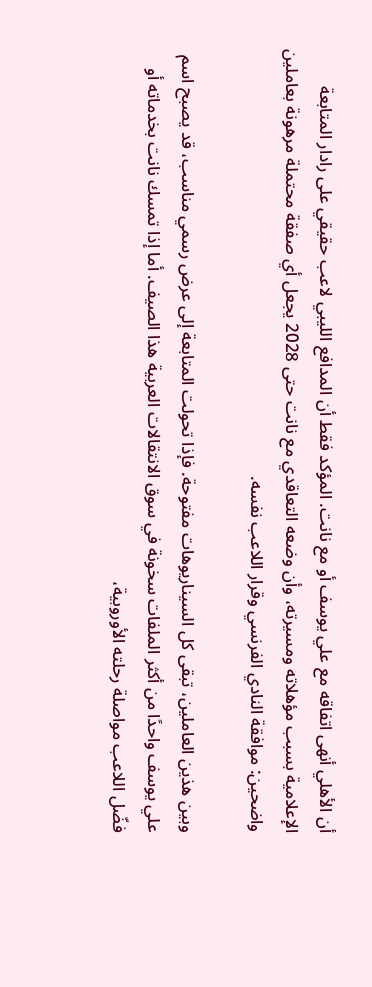أن الأهلي أنهى اتفاقه مع علي يوسف أو مع نانت. المؤكد فقط أن المدافع الليبي لاعب حقيقي على رادار المتابعة الإعلامية بسبب مؤهلاته ومسيرته، وأن وضعه التعاقدي مع نانت حتى 2028 يجعل أي صفقة محتملة مرهونة بعاملين واضحين: موافقة النادي الفرنسي وقرار اللاعب نفسه.

وبين هذين العاملين، تبقى كل السيناريوهات مفتوحة. فإذا تحولت المتابعة إلى عرض رسمي مناسب، قد يصبح اسم علي يوسف واحدًا من أكثر الملفات سخونة في سوق الانتقالات العربية هذا الصيف. أما إذا تمسك نانت بخدماته أو فضّل اللاعب مواصلة رحلته الأوروبية،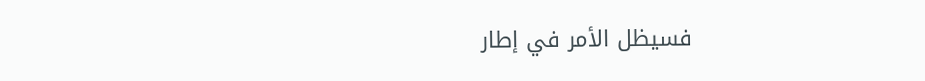فسيظل الأمر في إطار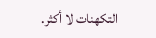التكهنات لا أكثر.